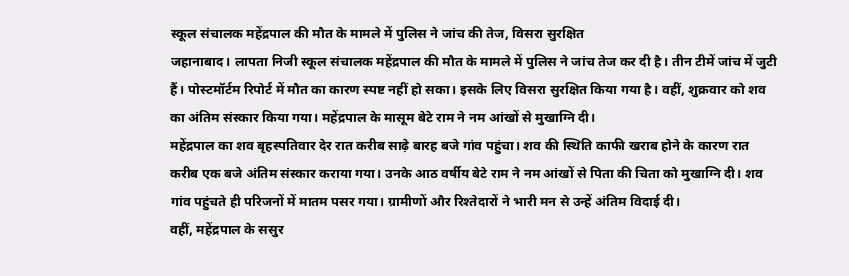स्कूल संचालक महेंद्रपाल की मौत के मामले में पुलिस ने जांच की तेज, विसरा सुरक्षित
जहानाबाद। लापता निजी स्कूल संचालक महेंद्रपाल की मौत के मामले में पुलिस ने जांच तेज कर दी है। तीन टीमें जांच में जुटी हैं। पोस्टमॉर्टम रिपोर्ट में मौत का कारण स्पष्ट नहीं हो सका। इसके लिए विसरा सुरक्षित किया गया है। वहीं, शुक्रवार को शव का अंतिम संस्कार किया गया। महेंद्रपाल के मासूम बेटे राम ने नम आंखों से मुखाग्नि दी।
महेंद्रपाल का शव बृहस्पतिवार देर रात करीब साढ़े बारह बजे गांव पहुंचा। शव की स्थिति काफी खराब होने के कारण रात करीब एक बजे अंतिम संस्कार कराया गया। उनके आठ वर्षीय बेटे राम ने नम आंखों से पिता की चिता को मुखाग्नि दी। शव गांव पहुंचते ही परिजनों में मातम पसर गया। ग्रामीणों और रिश्तेदारों ने भारी मन से उन्हें अंतिम विदाई दी।
वहीं, महेंद्रपाल के ससुर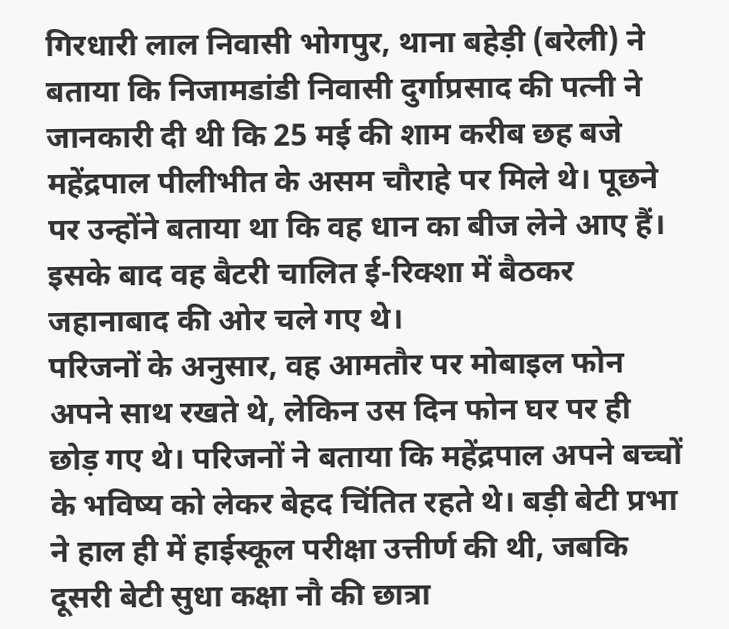गिरधारी लाल निवासी भोगपुर, थाना बहेड़ी (बरेली) ने बताया कि निजामडांडी निवासी दुर्गाप्रसाद की पत्नी ने जानकारी दी थी कि 25 मई की शाम करीब छह बजे महेंद्रपाल पीलीभीत के असम चौराहे पर मिले थे। पूछने पर उन्होंने बताया था कि वह धान का बीज लेने आए हैं। इसके बाद वह बैटरी चालित ई-रिक्शा में बैठकर जहानाबाद की ओर चले गए थे।
परिजनों के अनुसार, वह आमतौर पर मोबाइल फोन अपने साथ रखते थे, लेकिन उस दिन फोन घर पर ही छोड़ गए थे। परिजनों ने बताया कि महेंद्रपाल अपने बच्चों के भविष्य को लेकर बेहद चिंतित रहते थे। बड़ी बेटी प्रभा ने हाल ही में हाईस्कूल परीक्षा उत्तीर्ण की थी, जबकि दूसरी बेटी सुधा कक्षा नौ की छात्रा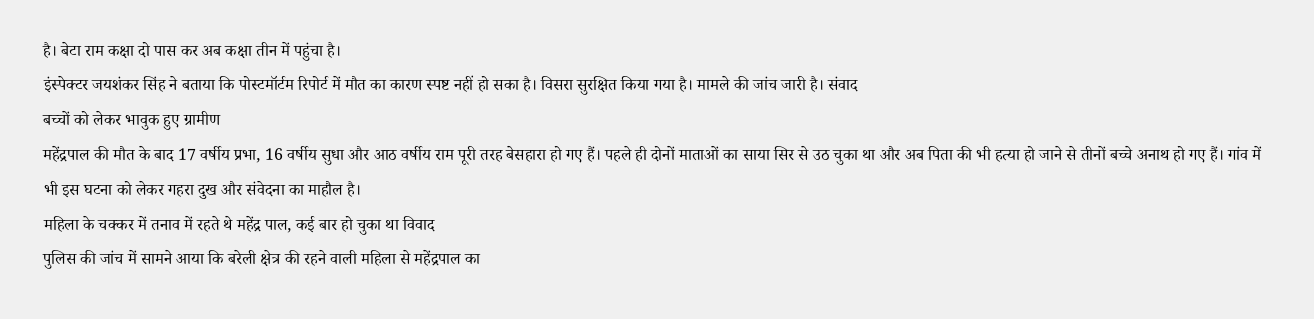है। बेटा राम कक्षा दो पास कर अब कक्षा तीन में पहुंचा है।
इंस्पेक्टर जयशंकर सिंह ने बताया कि पोस्टमॉर्टम रिपोर्ट में मौत का कारण स्पष्ट नहीं हो सका है। विसरा सुरक्षित किया गया है। मामले की जांच जारी है। संवाद
बच्चों को लेकर भावुक हुए ग्रामीण
महेंद्रपाल की मौत के बाद 17 वर्षीय प्रभा, 16 वर्षीय सुधा और आठ वर्षीय राम पूरी तरह बेसहारा हो गए हैं। पहले ही दोनों माताओं का साया सिर से उठ चुका था और अब पिता की भी हत्या हो जाने से तीनों बच्चे अनाथ हो गए हैं। गांव में भी इस घटना को लेकर गहरा दुख और संवेदना का माहौल है।
महिला के चक्कर में तनाव में रहते थे महेंद्र पाल, कई बार हो चुका था विवाद
पुलिस की जांच में सामने आया कि बरेली क्षेत्र की रहने वाली महिला से महेंद्रपाल का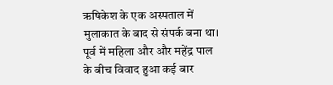ऋषिकेश के एक अस्पताल में मुलाकात के बाद से संपर्क बना था। पूर्व में महिला और और महेंद्र पाल के बीच विवाद हुआ कई बार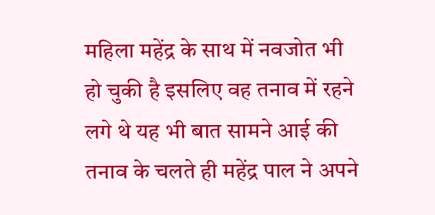महिला महेंद्र के साथ में नवजोत भी हो चुकी है इसलिए वह तनाव में रहने लगे थे यह भी बात सामने आई की तनाव के चलते ही महेंद्र पाल ने अपने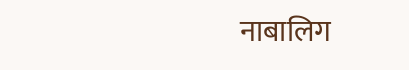नाबालिग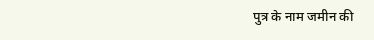पुत्र के नाम जमीन की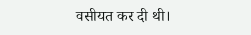वसीयत कर दी थी।